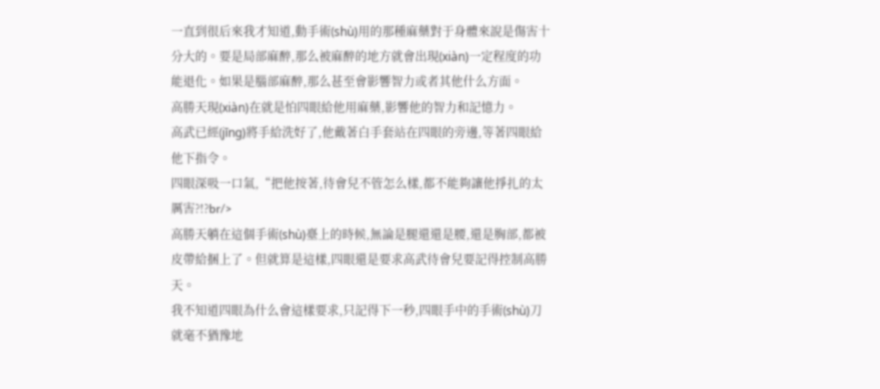一直到很后來我才知道,動手術(shù)用的那種麻藥對于身體來說是傷害十分大的。要是局部麻醉,那么被麻醉的地方就會出現(xiàn)一定程度的功能退化。如果是腦部麻醉,那么甚至會影響智力或者其他什么方面。
高勝天現(xiàn)在就是怕四眼給他用麻藥,影響他的智力和記憶力。
高武已經(jīng)將手給洗好了,他戴著白手套站在四眼的旁邊,等著四眼給他下指令。
四眼深吸一口氣,“把他按著,待會兒不管怎么樣,都不能夠讓他掙扎的太厲害?!?br/>
高勝天躺在這個手術(shù)臺上的時候,無論是腿還還是腰,還是胸部,都被皮帶給捆上了。但就算是這樣,四眼還是要求高武待會兒要記得控制高勝天。
我不知道四眼為什么會這樣要求,只記得下一秒,四眼手中的手術(shù)刀就毫不猶豫地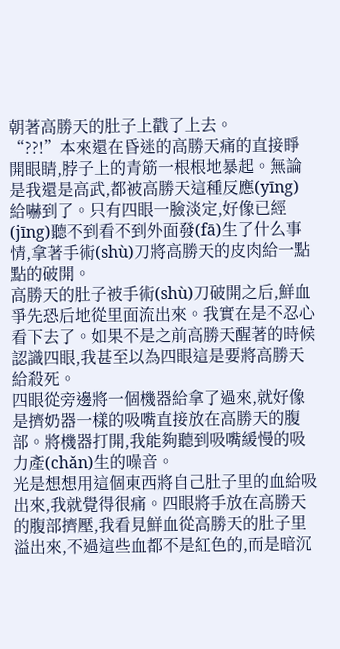朝著高勝天的肚子上戳了上去。
“??!”本來還在昏迷的高勝天痛的直接睜開眼睛,脖子上的青筋一根根地暴起。無論是我還是高武,都被高勝天這種反應(yīng)給嚇到了。只有四眼一臉淡定,好像已經(jīng)聽不到看不到外面發(fā)生了什么事情,拿著手術(shù)刀將高勝天的皮肉給一點點的破開。
高勝天的肚子被手術(shù)刀破開之后,鮮血爭先恐后地從里面流出來。我實在是不忍心看下去了。如果不是之前高勝天醒著的時候認識四眼,我甚至以為四眼這是要將高勝天給殺死。
四眼從旁邊將一個機器給拿了過來,就好像是擠奶器一樣的吸嘴直接放在高勝天的腹部。將機器打開,我能夠聽到吸嘴緩慢的吸力產(chǎn)生的噪音。
光是想想用這個東西將自己肚子里的血給吸出來,我就覺得很痛。四眼將手放在高勝天的腹部擠壓,我看見鮮血從高勝天的肚子里溢出來,不過這些血都不是紅色的,而是暗沉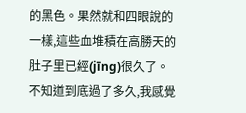的黑色。果然就和四眼說的一樣,這些血堆積在高勝天的肚子里已經(jīng)很久了。
不知道到底過了多久,我感覺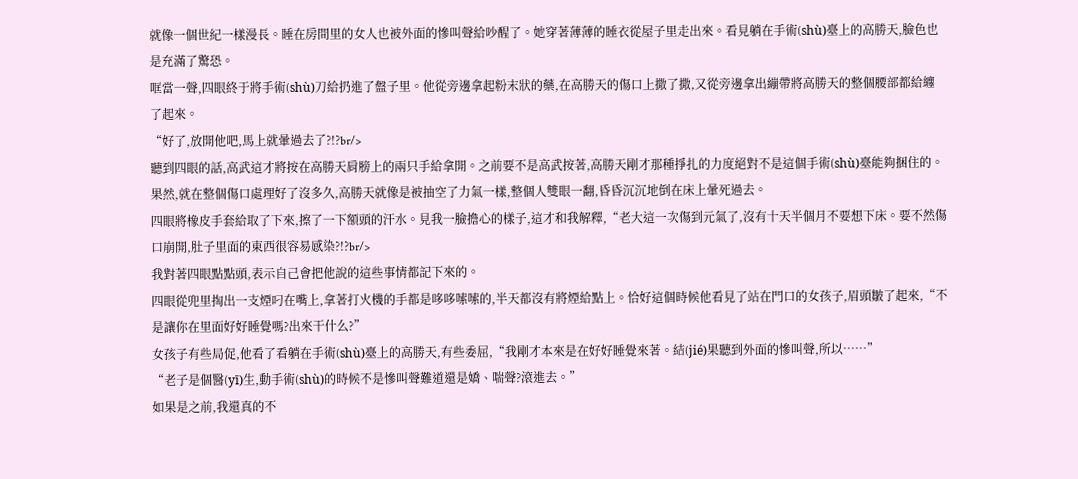就像一個世紀一樣漫長。睡在房間里的女人也被外面的慘叫聲給吵醒了。她穿著薄薄的睡衣從屋子里走出來。看見躺在手術(shù)臺上的高勝天,臉色也是充滿了驚恐。
哐當一聲,四眼終于將手術(shù)刀給扔進了盤子里。他從旁邊拿起粉末狀的藥,在高勝天的傷口上撒了撒,又從旁邊拿出繃帶將高勝天的整個腰部都給纏了起來。
“好了,放開他吧,馬上就暈過去了?!?br/>
聽到四眼的話,高武這才將按在高勝天肩膀上的兩只手給拿開。之前要不是高武按著,高勝天剛才那種掙扎的力度絕對不是這個手術(shù)臺能夠捆住的。
果然,就在整個傷口處理好了沒多久,高勝天就像是被抽空了力氣一樣,整個人雙眼一翻,昏昏沉沉地倒在床上暈死過去。
四眼將橡皮手套給取了下來,擦了一下額頭的汗水。見我一臉擔心的樣子,這才和我解釋,“老大這一次傷到元氣了,沒有十天半個月不要想下床。要不然傷口崩開,肚子里面的東西很容易感染?!?br/>
我對著四眼點點頭,表示自己會把他說的這些事情都記下來的。
四眼從兜里掏出一支煙叼在嘴上,拿著打火機的手都是哆哆嗦嗦的,半天都沒有將煙給點上。恰好這個時候他看見了站在門口的女孩子,眉頭皺了起來,“不是讓你在里面好好睡覺嗎?出來干什么?”
女孩子有些局促,他看了看躺在手術(shù)臺上的高勝天,有些委屈,“我剛才本來是在好好睡覺來著。結(jié)果聽到外面的慘叫聲,所以……”
“老子是個醫(yī)生,動手術(shù)的時候不是慘叫聲難道還是嬌、喘聲?滾進去。”
如果是之前,我還真的不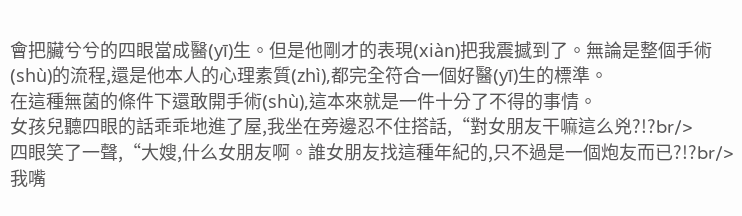會把臟兮兮的四眼當成醫(yī)生。但是他剛才的表現(xiàn)把我震撼到了。無論是整個手術(shù)的流程,還是他本人的心理素質(zhì),都完全符合一個好醫(yī)生的標準。
在這種無菌的條件下還敢開手術(shù),這本來就是一件十分了不得的事情。
女孩兒聽四眼的話乖乖地進了屋,我坐在旁邊忍不住搭話,“對女朋友干嘛這么兇?!?br/>
四眼笑了一聲,“大嫂,什么女朋友啊。誰女朋友找這種年紀的,只不過是一個炮友而已?!?br/>
我嘴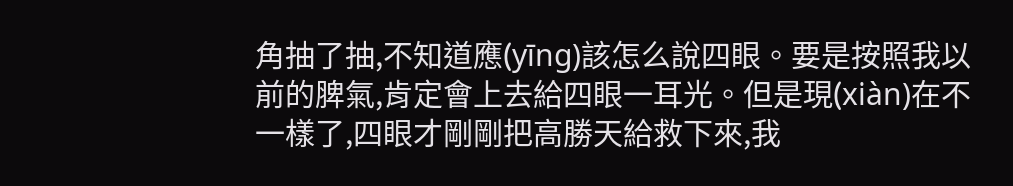角抽了抽,不知道應(yīng)該怎么說四眼。要是按照我以前的脾氣,肯定會上去給四眼一耳光。但是現(xiàn)在不一樣了,四眼才剛剛把高勝天給救下來,我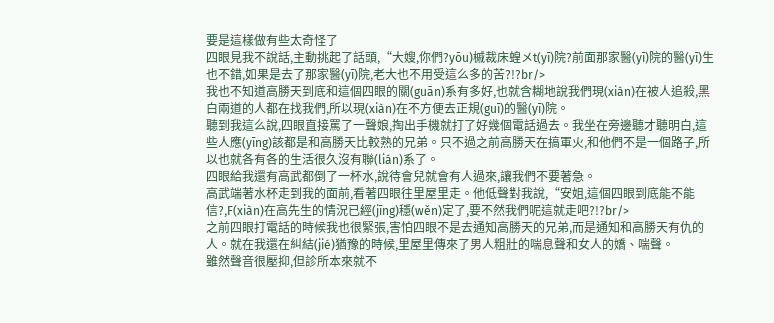要是這樣做有些太奇怪了
四眼見我不說話,主動挑起了話頭,“大嫂,你們?yōu)槭裁床蝗メt(yī)院?前面那家醫(yī)院的醫(yī)生也不錯,如果是去了那家醫(yī)院,老大也不用受這么多的苦?!?br/>
我也不知道高勝天到底和這個四眼的關(guān)系有多好,也就含糊地說我們現(xiàn)在被人追殺,黑白兩道的人都在找我們,所以現(xiàn)在不方便去正規(guī)的醫(yī)院。
聽到我這么說,四眼直接罵了一聲娘,掏出手機就打了好幾個電話過去。我坐在旁邊聽才聽明白,這些人應(yīng)該都是和高勝天比較熟的兄弟。只不過之前高勝天在搞軍火,和他們不是一個路子,所以也就各有各的生活很久沒有聯(lián)系了。
四眼給我還有高武都倒了一杯水,說待會兒就會有人過來,讓我們不要著急。
高武端著水杯走到我的面前,看著四眼往里屋里走。他低聲對我說,“安姐,這個四眼到底能不能信?,F(xiàn)在高先生的情況已經(jīng)穩(wěn)定了,要不然我們呢這就走吧?!?br/>
之前四眼打電話的時候我也很緊張,害怕四眼不是去通知高勝天的兄弟,而是通知和高勝天有仇的人。就在我還在糾結(jié)猶豫的時候,里屋里傳來了男人粗壯的喘息聲和女人的嬌、喘聲。
雖然聲音很壓抑,但診所本來就不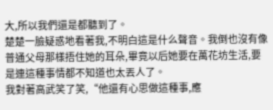大,所以我們還是都聽到了。
楚楚一臉疑惑地看著我,不明白這是什么聲音。我倒也沒有像普通父母那樣捂住她的耳朵,畢竟以后她要在萬花坊生活,要是連這種事情都不知道也太丟人了。
我對著高武笑了笑,“他還有心思做這種事,應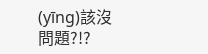(yīng)該沒問題?!?